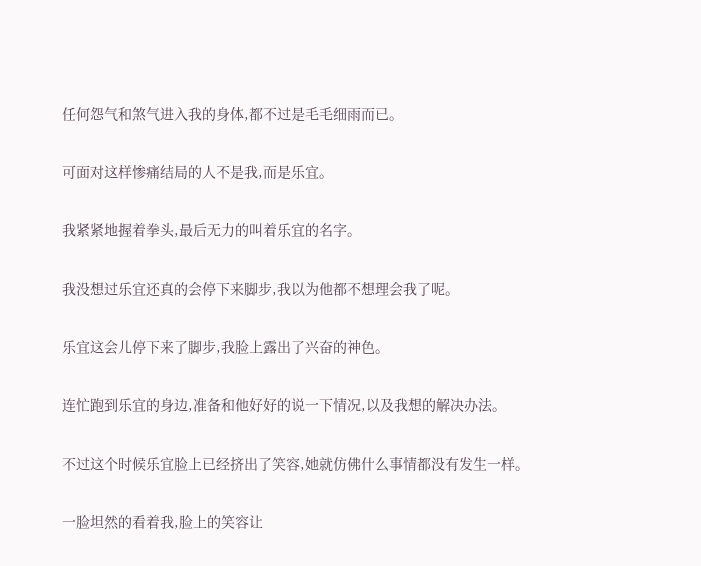任何怨气和煞气进入我的身体,都不过是毛毛细雨而已。

可面对这样惨痛结局的人不是我,而是乐宜。

我紧紧地握着拳头,最后无力的叫着乐宜的名字。

我没想过乐宜还真的会停下来脚步,我以为他都不想理会我了呢。

乐宜这会儿停下来了脚步,我脸上露出了兴奋的神色。

连忙跑到乐宜的身边,准备和他好好的说一下情况,以及我想的解决办法。

不过这个时候乐宜脸上已经挤出了笑容,她就仿佛什么事情都没有发生一样。

一脸坦然的看着我,脸上的笑容让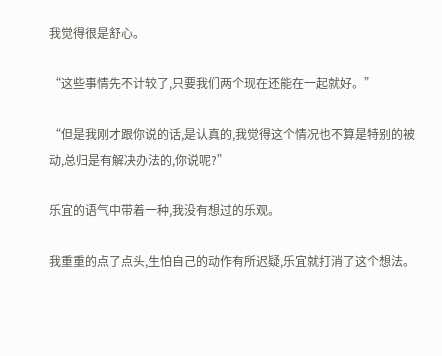我觉得很是舒心。

“这些事情先不计较了,只要我们两个现在还能在一起就好。”

“但是我刚才跟你说的话,是认真的,我觉得这个情况也不算是特别的被动,总归是有解决办法的,你说呢?”

乐宜的语气中带着一种,我没有想过的乐观。

我重重的点了点头,生怕自己的动作有所迟疑,乐宜就打消了这个想法。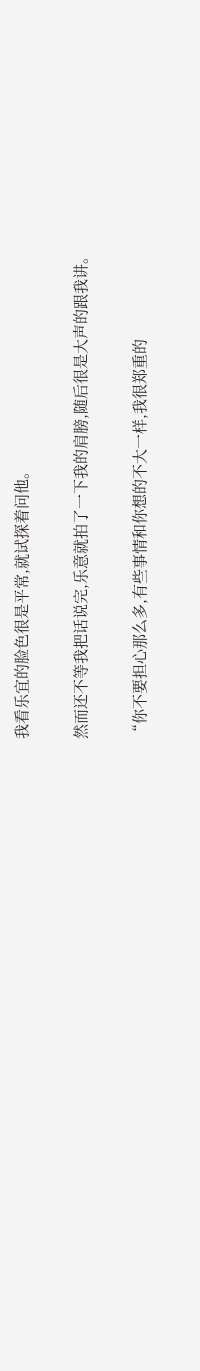我看乐宜的脸色很是平常,就试探着问他。

然而还不等我把话说完,乐意就拍了一下我的肩膀,随后很是大声的跟我讲。

“你不要担心那么多,有些事情和你想的不大一样,我很郑重的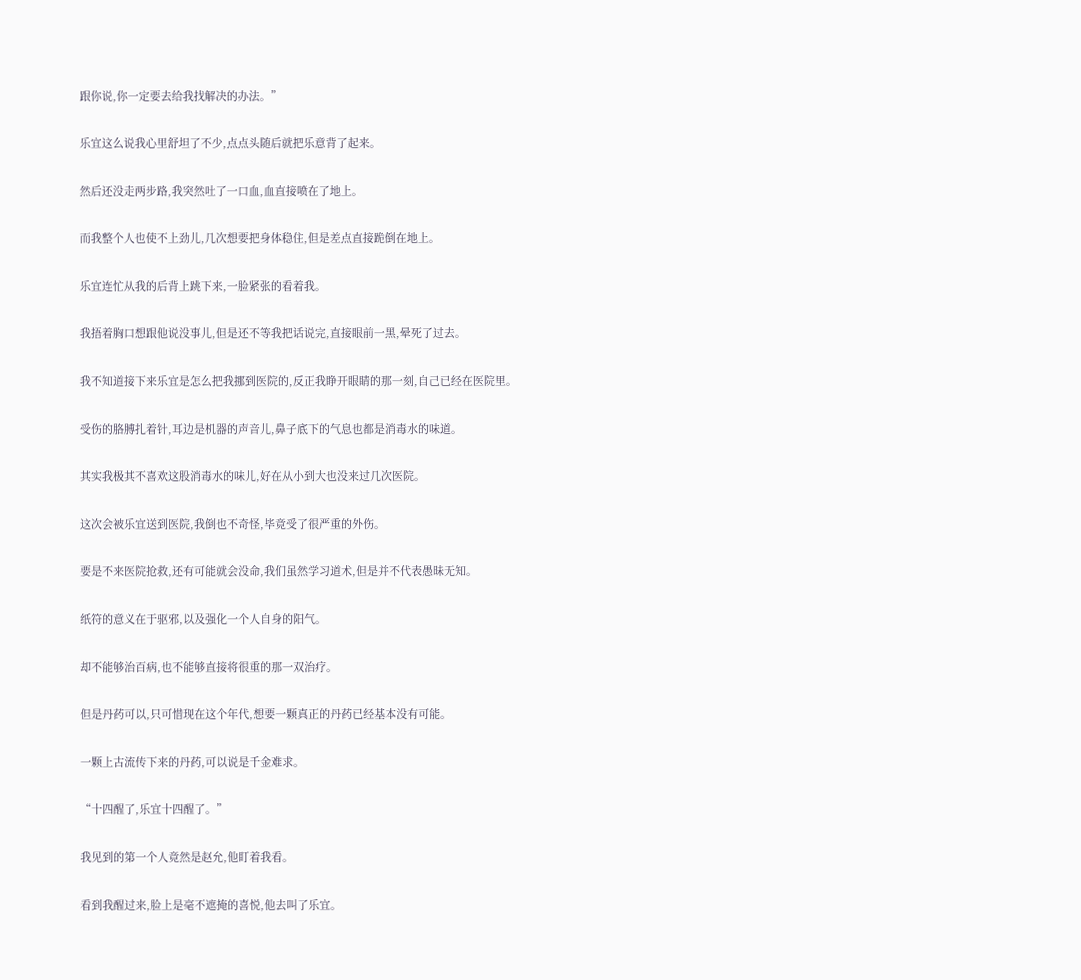跟你说,你一定要去给我找解决的办法。”

乐宜这么说我心里舒坦了不少,点点头随后就把乐意背了起来。

然后还没走两步路,我突然吐了一口血,血直接喷在了地上。

而我整个人也使不上劲儿,几次想要把身体稳住,但是差点直接跪倒在地上。

乐宜连忙从我的后背上跳下来,一脸紧张的看着我。

我捂着胸口想跟他说没事儿,但是还不等我把话说完,直接眼前一黑,晕死了过去。

我不知道接下来乐宜是怎么把我挪到医院的,反正我睁开眼睛的那一刻,自己已经在医院里。

受伤的胳膊扎着针,耳边是机器的声音儿,鼻子底下的气息也都是消毒水的味道。

其实我极其不喜欢这股消毒水的味儿,好在从小到大也没来过几次医院。

这次会被乐宜送到医院,我倒也不奇怪,毕竟受了很严重的外伤。

要是不来医院抢救,还有可能就会没命,我们虽然学习道术,但是并不代表愚昧无知。

纸符的意义在于驱邪,以及强化一个人自身的阳气。

却不能够治百病,也不能够直接将很重的那一双治疗。

但是丹药可以,只可惜现在这个年代,想要一颗真正的丹药已经基本没有可能。

一颗上古流传下来的丹药,可以说是千金难求。

“十四醒了,乐宜十四醒了。”

我见到的第一个人竟然是赵允,他盯着我看。

看到我醒过来,脸上是毫不遮掩的喜悦,他去叫了乐宜。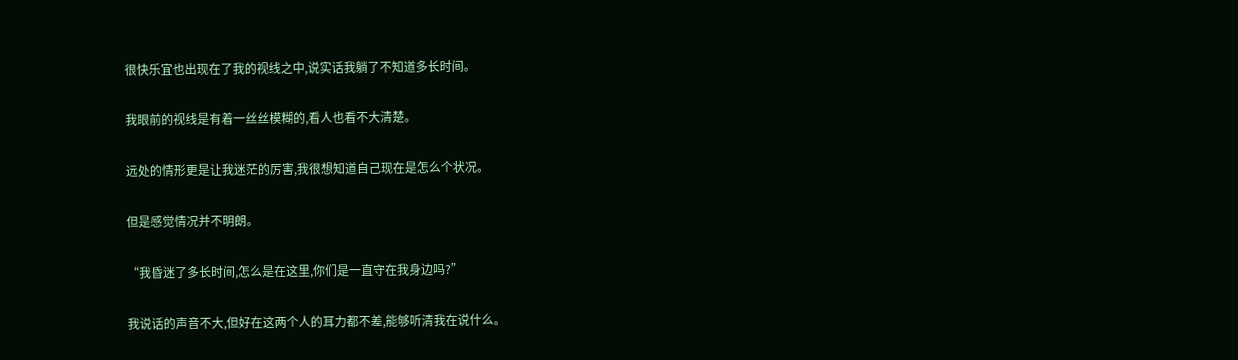很快乐宜也出现在了我的视线之中,说实话我躺了不知道多长时间。

我眼前的视线是有着一丝丝模糊的,看人也看不大清楚。

远处的情形更是让我迷茫的厉害,我很想知道自己现在是怎么个状况。

但是感觉情况并不明朗。

“我昏迷了多长时间,怎么是在这里,你们是一直守在我身边吗?”

我说话的声音不大,但好在这两个人的耳力都不差,能够听清我在说什么。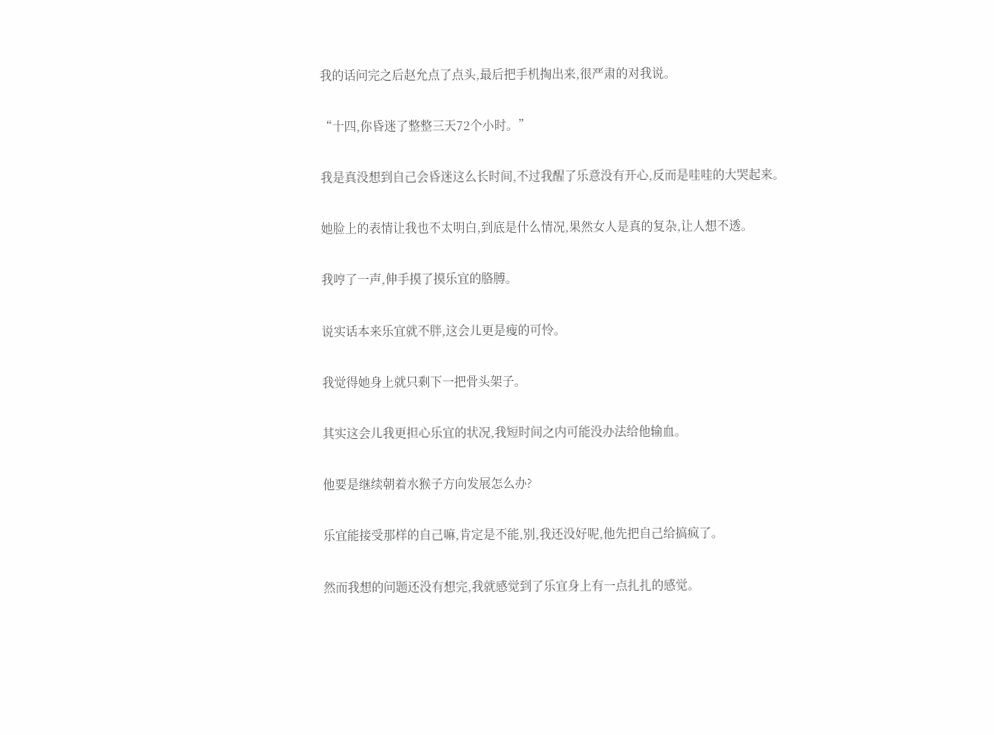我的话问完之后赵允点了点头,最后把手机掏出来,很严肃的对我说。

“十四,你昏迷了整整三天72个小时。”

我是真没想到自己会昏迷这么长时间,不过我醒了乐意没有开心,反而是哇哇的大哭起来。

她脸上的表情让我也不太明白,到底是什么情况,果然女人是真的复杂,让人想不透。

我哼了一声,伸手摸了摸乐宜的胳膊。

说实话本来乐宜就不胖,这会儿更是瘦的可怜。

我觉得她身上就只剩下一把骨头架子。

其实这会儿我更担心乐宜的状况,我短时间之内可能没办法给他输血。

他要是继续朝着水猴子方向发展怎么办?

乐宜能接受那样的自己嘛,肯定是不能,别,我还没好呢,他先把自己给搞疯了。

然而我想的问题还没有想完,我就感觉到了乐宜身上有一点扎扎的感觉。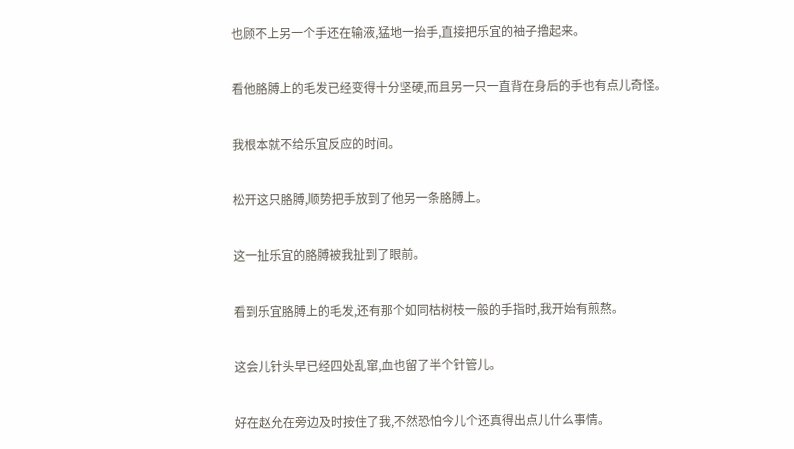也顾不上另一个手还在输液,猛地一抬手,直接把乐宜的袖子撸起来。

看他胳膊上的毛发已经变得十分坚硬,而且另一只一直背在身后的手也有点儿奇怪。

我根本就不给乐宜反应的时间。

松开这只胳膊,顺势把手放到了他另一条胳膊上。

这一扯乐宜的胳膊被我扯到了眼前。

看到乐宜胳膊上的毛发,还有那个如同枯树枝一般的手指时,我开始有煎熬。

这会儿针头早已经四处乱窜,血也留了半个针管儿。

好在赵允在旁边及时按住了我,不然恐怕今儿个还真得出点儿什么事情。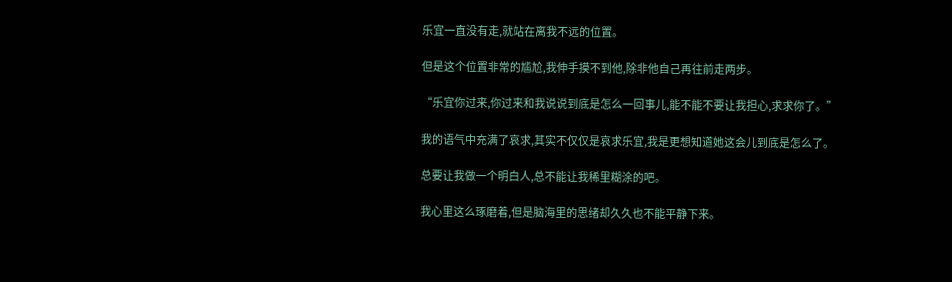乐宜一直没有走,就站在离我不远的位置。

但是这个位置非常的尴尬,我伸手摸不到他,除非他自己再往前走两步。

“乐宜你过来,你过来和我说说到底是怎么一回事儿,能不能不要让我担心,求求你了。”

我的语气中充满了哀求,其实不仅仅是哀求乐宜,我是更想知道她这会儿到底是怎么了。

总要让我做一个明白人,总不能让我稀里糊涂的吧。

我心里这么琢磨着,但是脑海里的思绪却久久也不能平静下来。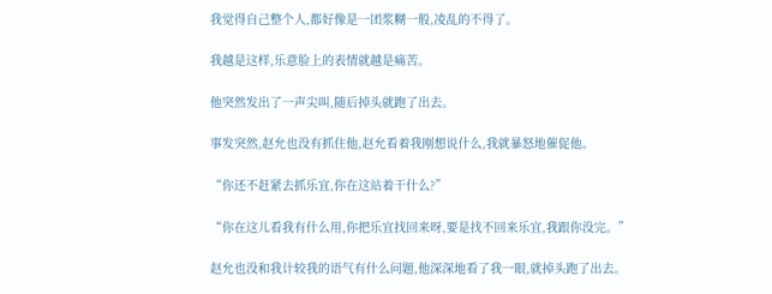我觉得自己整个人,都好像是一团浆糊一般,凌乱的不得了。

我越是这样,乐意脸上的表情就越是痛苦。

他突然发出了一声尖叫,随后掉头就跑了出去。

事发突然,赵允也没有抓住他,赵允看着我刚想说什么,我就暴怒地催促他。

“你还不赶紧去抓乐宜,你在这站着干什么?”

“你在这儿看我有什么用,你把乐宜找回来呀,要是找不回来乐宜,我跟你没完。”

赵允也没和我计较我的语气有什么问题,他深深地看了我一眼,就掉头跑了出去。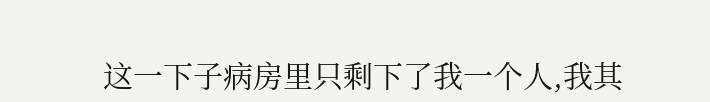这一下子病房里只剩下了我一个人,我其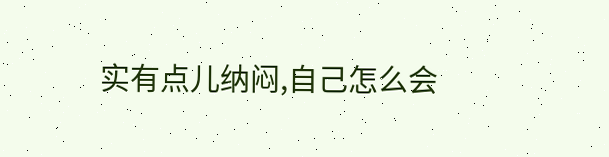实有点儿纳闷,自己怎么会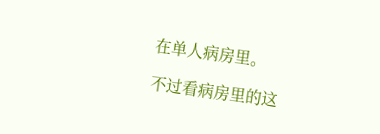在单人病房里。

不过看病房里的这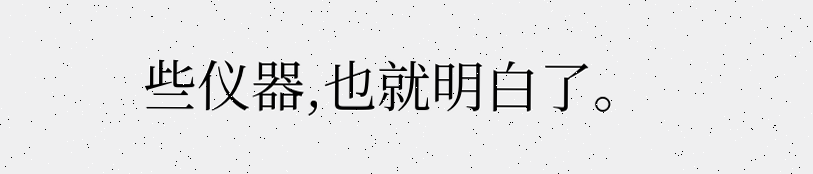些仪器,也就明白了。